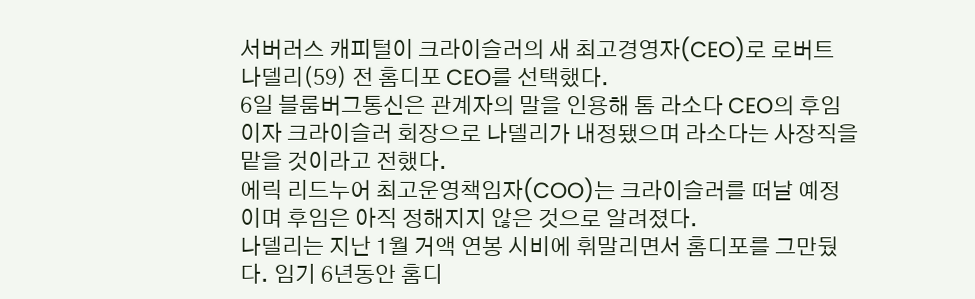서버러스 캐피털이 크라이슬러의 새 최고경영자(CEO)로 로버트 나델리(59) 전 홈디포 CEO를 선택했다.
6일 블룸버그통신은 관계자의 말을 인용해 톰 라소다 CEO의 후임이자 크라이슬러 회장으로 나델리가 내정됐으며 라소다는 사장직을 맡을 것이라고 전했다.
에릭 리드누어 최고운영책임자(COO)는 크라이슬러를 떠날 예정이며 후임은 아직 정해지지 않은 것으로 알려졌다.
나델리는 지난 1월 거액 연봉 시비에 휘말리면서 홈디포를 그만뒀다. 임기 6년동안 홈디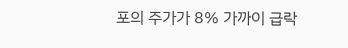포의 주가가 8% 가까이 급락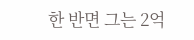한 반면 그는 2억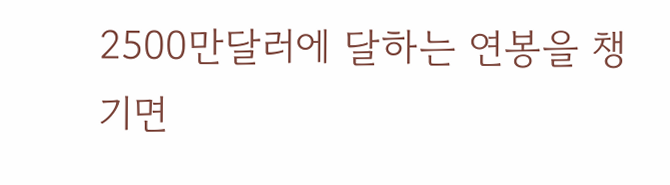2500만달러에 달하는 연봉을 챙기면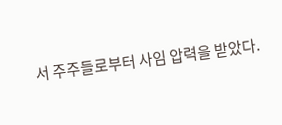서 주주들로부터 사임 압력을 받았다.